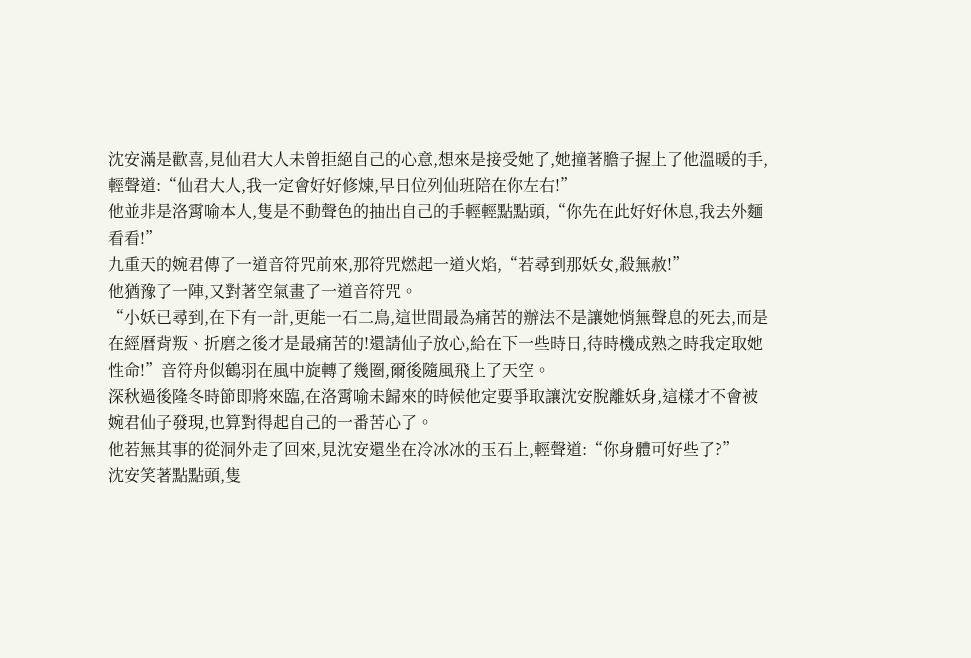沈安滿是歡喜,見仙君大人未曾拒絕自己的心意,想來是接受她了,她撞著膽子握上了他溫暖的手,輕聲道:“仙君大人,我一定會好好修煉,早日位列仙班陪在你左右!”
他並非是洛霄喻本人,隻是不動聲色的抽出自己的手輕輕點點頭,“你先在此好好休息,我去外麵看看!”
九重天的婉君傳了一道音符咒前來,那符咒燃起一道火焰,“若尋到那妖女,殺無赦!”
他猶豫了一陣,又對著空氣畫了一道音符咒。
“小妖已尋到,在下有一計,更能一石二鳥,這世間最為痛苦的辦法不是讓她悄無聲息的死去,而是在經曆背叛、折磨之後才是最痛苦的!還請仙子放心,給在下一些時日,待時機成熟之時我定取她性命!”音符舟似鶴羽在風中旋轉了幾圈,爾後隨風飛上了天空。
深秋過後隆冬時節即將來臨,在洛霄喻未歸來的時候他定要爭取讓沈安脫離妖身,這樣才不會被婉君仙子發現,也算對得起自己的一番苦心了。
他若無其事的從洞外走了回來,見沈安還坐在冷冰冰的玉石上,輕聲道:“你身體可好些了?”
沈安笑著點點頭,隻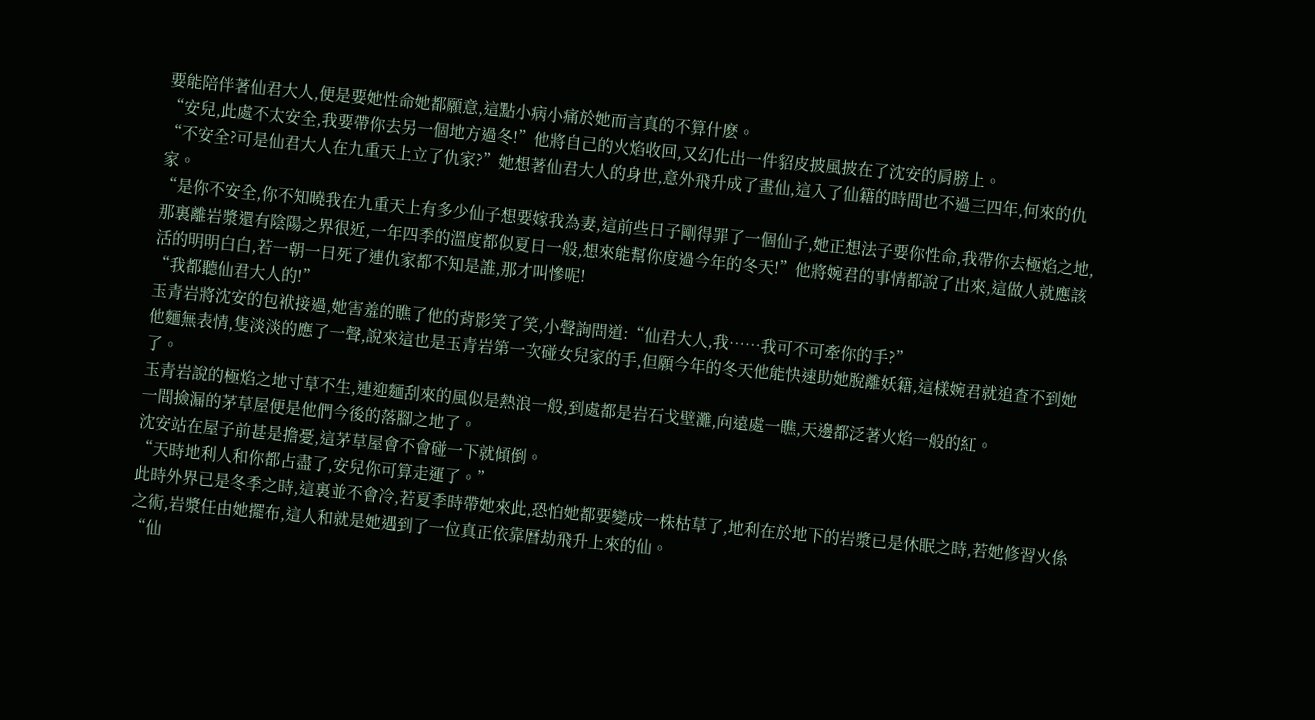要能陪伴著仙君大人,便是要她性命她都願意,這點小病小痛於她而言真的不算什麽。
“安兒,此處不太安全,我要帶你去另一個地方過冬!”他將自己的火焰收回,又幻化出一件貂皮披風披在了沈安的肩膀上。
“不安全?可是仙君大人在九重天上立了仇家?”她想著仙君大人的身世,意外飛升成了畫仙,這入了仙籍的時間也不過三四年,何來的仇家。
“是你不安全,你不知曉我在九重天上有多少仙子想要嫁我為妻,這前些日子剛得罪了一個仙子,她正想法子要你性命,我帶你去極焰之地,那裏離岩漿還有陰陽之界很近,一年四季的溫度都似夏日一般,想來能幫你度過今年的冬天!”他將婉君的事情都說了出來,這做人就應該活的明明白白,若一朝一日死了連仇家都不知是誰,那才叫慘呢!
“我都聽仙君大人的!”
玉青岩將沈安的包袱接過,她害羞的瞧了他的背影笑了笑,小聲詢問道:“仙君大人,我……我可不可牽你的手?”
他麵無表情,隻淡淡的應了一聲,說來這也是玉青岩第一次碰女兒家的手,但願今年的冬天他能快速助她脫離妖籍,這樣婉君就追查不到她了。
玉青岩說的極焰之地寸草不生,連迎麵刮來的風似是熱浪一般,到處都是岩石戈壁灘,向遠處一瞧,天邊都泛著火焰一般的紅。
一間撿漏的茅草屋便是他們今後的落腳之地了。
沈安站在屋子前甚是擔憂,這茅草屋會不會碰一下就傾倒。
“天時地利人和你都占盡了,安兒你可算走運了。”
此時外界已是冬季之時,這裏並不會冷,若夏季時帶她來此,恐怕她都要變成一株枯草了,地利在於地下的岩漿已是休眠之時,若她修習火係之術,岩漿任由她擺布,這人和就是她遇到了一位真正依靠曆劫飛升上來的仙。
“仙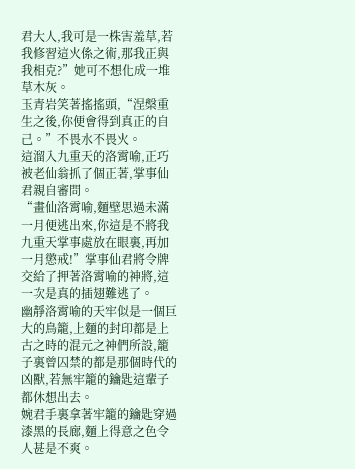君大人,我可是一株害羞草,若我修習這火係之術,那我正與我相克?”她可不想化成一堆草木灰。
玉青岩笑著搖搖頭,“涅槃重生之後,你便會得到真正的自己。”不畏水不畏火。
這溜入九重天的洛霄喻,正巧被老仙翁抓了個正著,掌事仙君親自審問。
“畫仙洛霄喻,麵壁思過未滿一月便逃出來,你這是不將我九重天掌事處放在眼裏,再加一月懲戒!”掌事仙君將令牌交給了押著洛霄喻的神將,這一次是真的插翅難逃了。
幽靜洛霄喻的天牢似是一個巨大的鳥籠,上麵的封印都是上古之時的混元之神們所設,籠子裏曾囚禁的都是那個時代的凶獸,若無牢籠的鑰匙這輩子都休想出去。
婉君手裏拿著牢籠的鑰匙穿過漆黑的長廊,麵上得意之色令人甚是不爽。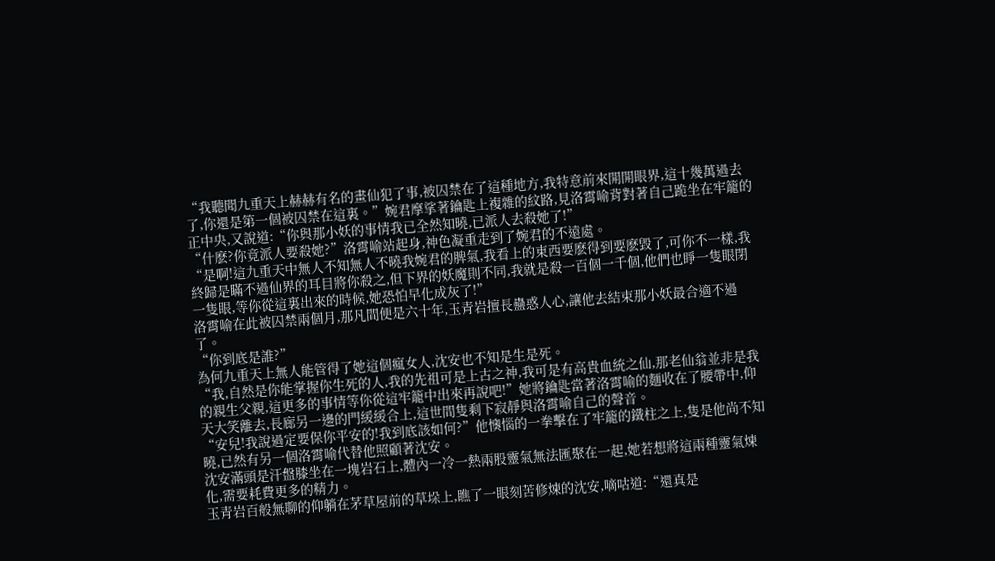“我聽聞九重天上赫赫有名的畫仙犯了事,被囚禁在了這種地方,我特意前來開開眼界,這十幾萬過去了,你還是第一個被囚禁在這裏。”婉君摩挲著鑰匙上複雜的紋路,見洛霄喻背對著自己跪坐在牢籠的正中央,又說道:“你與那小妖的事情我已全然知曉,已派人去殺她了!”
“什麽?你竟派人要殺她?”洛霄喻站起身,神色凝重走到了婉君的不遠處。
“是啊!這九重天中無人不知無人不曉我婉君的脾氣,我看上的東西要麽得到要麽毀了,可你不一樣,我終歸是瞞不過仙界的耳目將你殺之,但下界的妖魔則不同,我就是殺一百個一千個,他們也睜一隻眼閉一隻眼,等你從這裏出來的時候,她恐怕早化成灰了!”
洛霄喻在此被囚禁兩個月,那凡間便是六十年,玉青岩擅長蠱惑人心,讓他去結束那小妖最合適不過了。
“你到底是誰?”
為何九重天上無人能管得了她這個瘋女人,沈安也不知是生是死。
“我,自然是你能掌握你生死的人,我的先祖可是上古之神,我可是有高貴血統之仙,那老仙翁並非是我的親生父親,這更多的事情等你從這牢籠中出來再說吧!”她將鑰匙當著洛霄喻的麵收在了腰帶中,仰天大笑離去,長廊另一邊的門緩緩合上,這世間隻剩下寂靜與洛霄喻自己的聲音。
“安兒!我說過定要保你平安的!我到底該如何?”他懊惱的一拳擊在了牢籠的鐵柱之上,隻是他尚不知曉,已然有另一個洛霄喻代替他照顧著沈安。
沈安滿頭是汗盤膝坐在一塊岩石上,體內一冷一熱兩股靈氣無法匯聚在一起,她若想將這兩種靈氣煉化,需要耗費更多的精力。
玉青岩百般無聊的仰躺在茅草屋前的草垛上,瞧了一眼刻苦修煉的沈安,嘀咕道:“還真是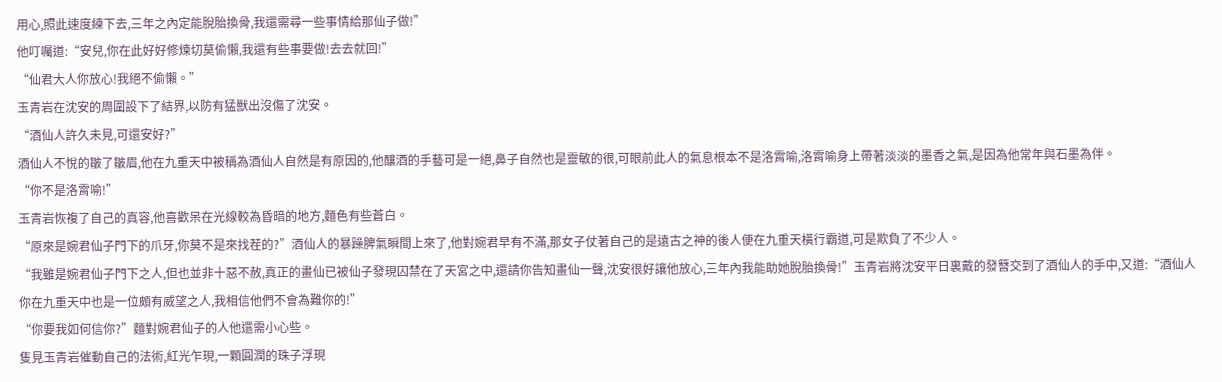用心,照此速度練下去,三年之內定能脫胎換骨,我還需尋一些事情給那仙子做!”
他叮囑道:“安兒,你在此好好修煉切莫偷懶,我還有些事要做!去去就回!”
“仙君大人你放心!我絕不偷懶。”
玉青岩在沈安的周圍設下了結界,以防有猛獸出沒傷了沈安。
“酒仙人許久未見,可還安好?”
酒仙人不悅的皺了皺眉,他在九重天中被稱為酒仙人自然是有原因的,他釀酒的手藝可是一絕,鼻子自然也是靈敏的很,可眼前此人的氣息根本不是洛霄喻,洛霄喻身上帶著淡淡的墨香之氣,是因為他常年與石墨為伴。
“你不是洛霄喻!”
玉青岩恢複了自己的真容,他喜歡呆在光線較為昏暗的地方,麵色有些蒼白。
“原來是婉君仙子門下的爪牙,你莫不是來找茬的?”酒仙人的暴躁脾氣瞬間上來了,他對婉君早有不滿,那女子仗著自己的是遠古之神的後人便在九重天橫行霸道,可是欺負了不少人。
“我雖是婉君仙子門下之人,但也並非十惡不赦,真正的畫仙已被仙子發現囚禁在了天宮之中,還請你告知畫仙一聲,沈安很好讓他放心,三年內我能助她脫胎換骨!”玉青岩將沈安平日裏戴的發簪交到了酒仙人的手中,又道:“酒仙人你在九重天中也是一位頗有威望之人,我相信他們不會為難你的!”
“你要我如何信你?”麵對婉君仙子的人他還需小心些。
隻見玉青岩催動自己的法術,紅光乍現,一顆圓潤的珠子浮現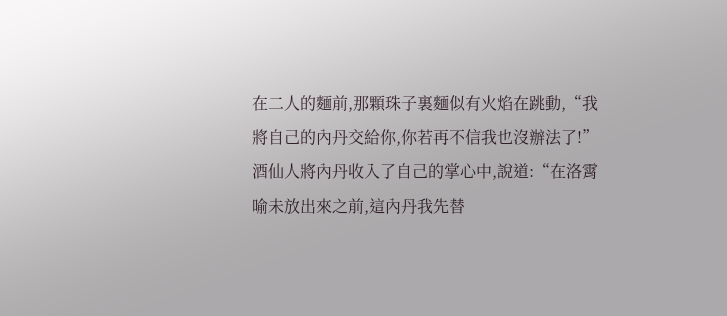在二人的麵前,那顆珠子裏麵似有火焰在跳動,“我將自己的內丹交給你,你若再不信我也沒辦法了!”
酒仙人將內丹收入了自己的掌心中,說道:“在洛霄喻未放出來之前,這內丹我先替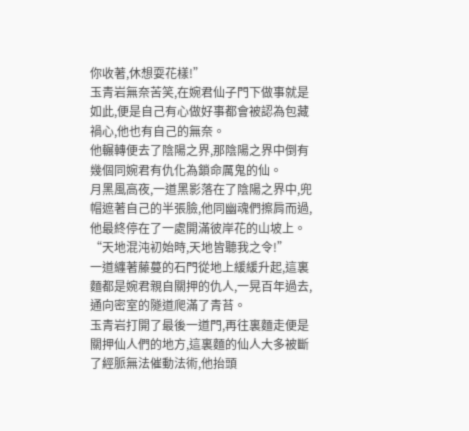你收著,休想耍花樣!”
玉青岩無奈苦笑,在婉君仙子門下做事就是如此,便是自己有心做好事都會被認為包藏禍心,他也有自己的無奈。
他輾轉便去了陰陽之界,那陰陽之界中倒有幾個同婉君有仇化為鎖命厲鬼的仙。
月黑風高夜,一道黑影落在了陰陽之界中,兜帽遮著自己的半張臉,他同幽魂們擦肩而過,他最終停在了一處開滿彼岸花的山坡上。
“天地混沌初始時,天地皆聽我之令!”
一道纏著藤蔓的石門從地上緩緩升起,這裏麵都是婉君親自關押的仇人,一晃百年過去,通向密室的隧道爬滿了青苔。
玉青岩打開了最後一道門,再往裏麵走便是關押仙人們的地方,這裏麵的仙人大多被斷了經脈無法催動法術,他抬頭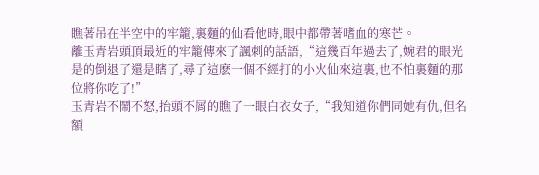瞧著吊在半空中的牢籠,裏麵的仙看他時,眼中都帶著嗜血的寒芒。
離玉青岩頭頂最近的牢籠傳來了諷刺的話語,“這幾百年過去了,婉君的眼光是的倒退了還是瞎了,尋了這麽一個不經打的小火仙來這裏,也不怕裏麵的那位將你吃了!”
玉青岩不鬧不怒,抬頭不屑的瞧了一眼白衣女子,“我知道你們同她有仇,但名額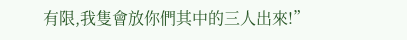有限,我隻會放你們其中的三人出來!”